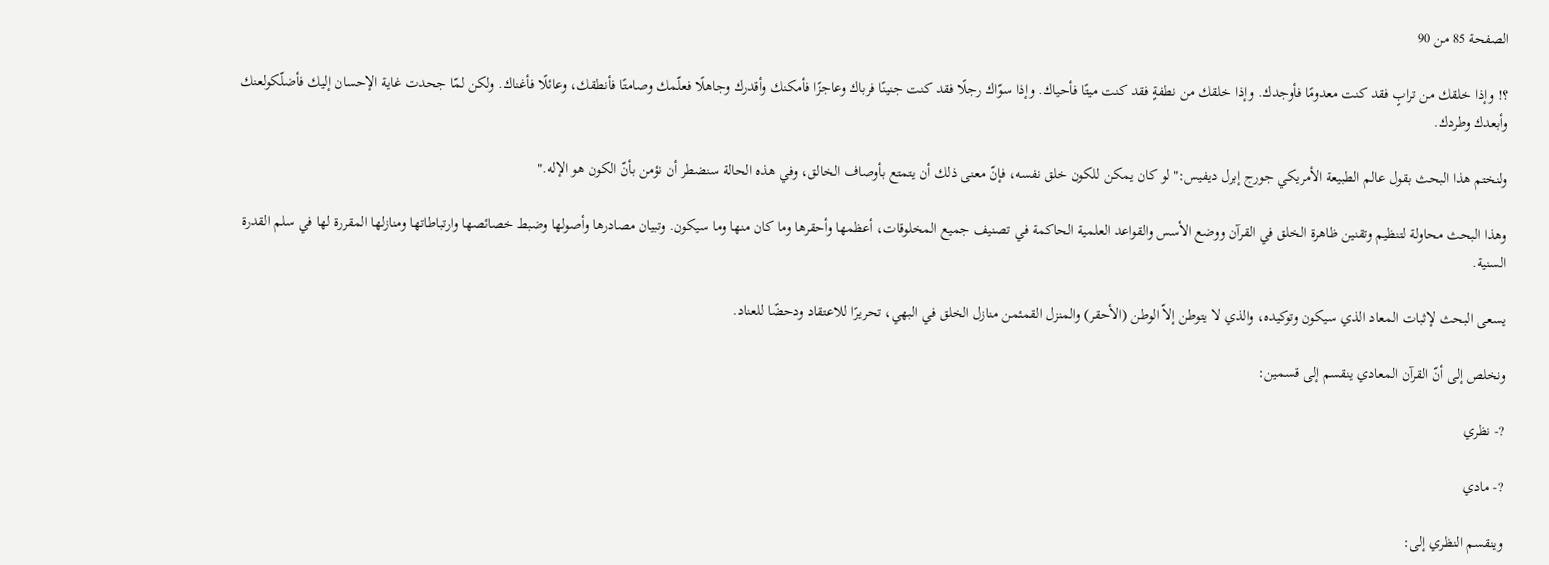الصفحة 85 من 90

؟! وإذا خلقك من ترابٍ فقد كنت معدومًا فأوجدك. وإذا خلقك من نطفةٍ فقد كنت ميتًا فأحياك. وإذا سوّاك رجلًا فقد كنت جنينًا فرباك وعاجزًا فأمكنك وأقدرك وجاهلًا فعلّمك وصامتًا فأنطقك، وعائلًا فأغناك. ولكن لمّا جحدت غاية الإحسان إليك فأضلّكولعنك وأبعدك وطردك.

ولنختم هذا البحث بقول عالم الطبيعة الأمريكي جورج إبرل ديفيس:"لو كان يمكن للكون خلق نفسه، فإنّ معنى ذلك أن يتمتع بأوصاف الخالق، وفي هذه الحالة سنضطر أن نؤمن بأنّ الكون هو الإله."

وهذا البحث محاولة لتنظيم وتقنين ظاهرة الخلق في القرآن ووضع الأسس والقواعد العلمية الحاكمة في تصنيف جميع المخلوقات، أعظمها وأحقرها وما كان منها وما سيكون. وتبيان مصادرها وأصولها وضبط خصائصها وارتباطاتها ومنازلها المقررة لها في سلم القدرة السنية.

يسعى البحث لإثبات المعاد الذي سيكون وتوكيده، والذي لا يتوطن إلاّ الوطن (الأحقر) والمنزل القمئمن منازل الخلق في البهي، تحريرًا للاعتقاد ودحضًا للعناد.

ونخلص إلى أنّ القرآن المعادي ينقسم إلى قسمين:

?- نظري

?- مادي

وينقسم النظري إلى: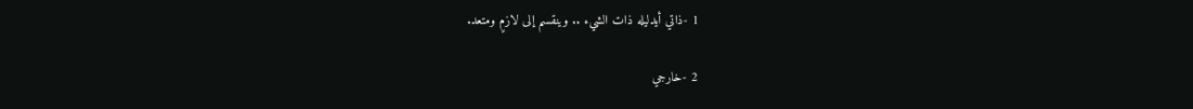1 -ذاتي أيدليله ذات الشيء .. وينقسم إلى لازمٍ ومتعد.

2 -خارجي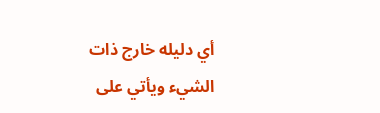أي دليله خارج ذات الشيء ويأتي على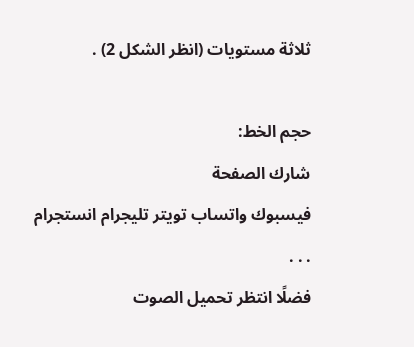ثلاثة مستويات (انظر الشكل 2) .

حجم الخط:
شارك الصفحة
فيسبوك واتساب تويتر تليجرام انستجرام
. . .
فضلًا انتظر تحميل الصوت